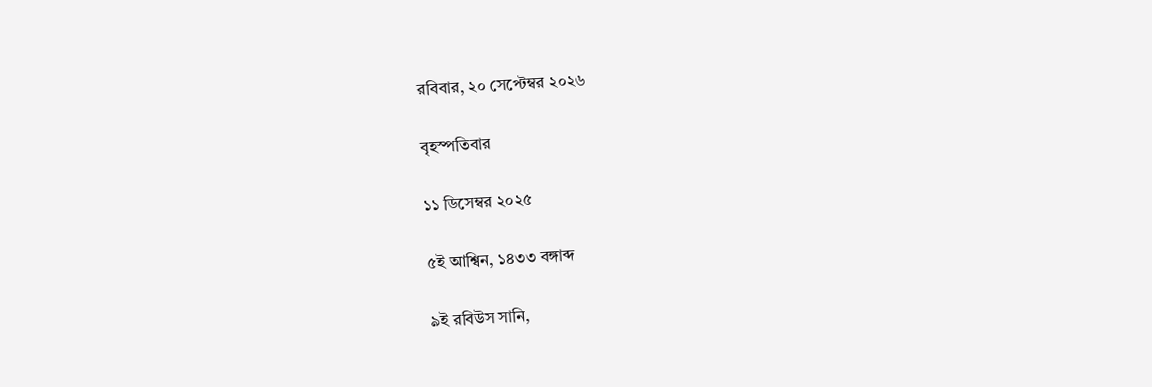রবিবার, ২০ সেপ্টেম্বর ২০২৬

বৃহস্পতিবার

১১ ডিসেম্বর ২০২৫

৫ই আশ্বিন, ১৪৩৩ বঙ্গাব্দ

৯ই রবিউস সানি,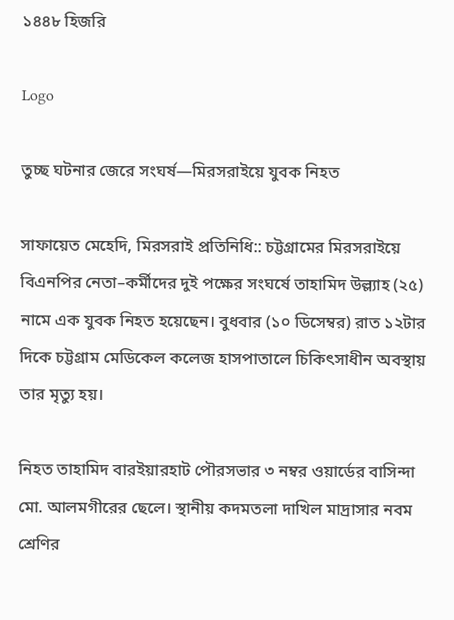১৪৪৮ হিজরি

Logo

তুচ্ছ ঘটনার জেরে সংঘর্ষ—মিরসরাইয়ে যুবক নিহত

সাফায়েত মেহেদি, মিরসরাই প্রতিনিধি:: চট্টগ্রামের মিরসরাইয়ে বিএনপির নেতা–কর্মীদের দুই পক্ষের সংঘর্ষে তাহামিদ উল্ল্যাহ (২৫) নামে এক যুবক নিহত হয়েছেন। বুধবার (১০ ডিসেম্বর) রাত ১২টার দিকে চট্টগ্রাম মেডিকেল কলেজ হাসপাতালে চিকিৎসাধীন অবস্থায় তার মৃত্যু হয়।

নিহত তাহামিদ বারইয়ারহাট পৌরসভার ৩ নম্বর ওয়ার্ডের বাসিন্দা মো. আলমগীরের ছেলে। স্থানীয় কদমতলা দাখিল মাদ্রাসার নবম শ্রেণির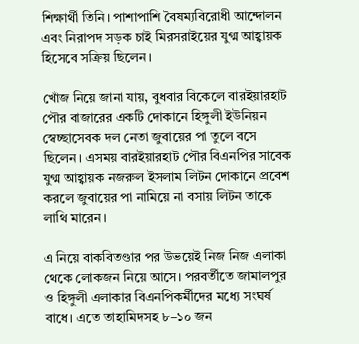শিক্ষার্থী তিনি। পাশাপাশি বৈষম্যবিরোধী আন্দোলন এবং নিরাপদ সড়ক চাই মিরসরাইয়ের যুগ্ম আহ্বায়ক হিসেবে সক্রিয় ছিলেন।

খোঁজ নিয়ে জানা যায়, বুধবার বিকেলে বারইয়ারহাট পৌর বাজারের একটি দোকানে হিঙ্গুলী ইউনিয়ন স্বেচ্ছাসেবক দল নেতা জুবায়ের পা তুলে বসে ছিলেন। এসময় বারইয়ারহাট পৌর বিএনপির সাবেক যুগ্ম আহ্বায়ক নজরুল ইসলাম লিটন দোকানে প্রবেশ করলে জুবায়ের পা নামিয়ে না বসায় লিটন তাকে লাথি মারেন।

এ নিয়ে বাকবিতণ্ডার পর উভয়েই নিজ নিজ এলাকা থেকে লোকজন নিয়ে আসে। পরবর্তীতে জামালপুর ও হিঙ্গুলী এলাকার বিএনপিকর্মীদের মধ্যে সংঘর্ষ বাধে। এতে তাহামিদসহ ৮–১০ জন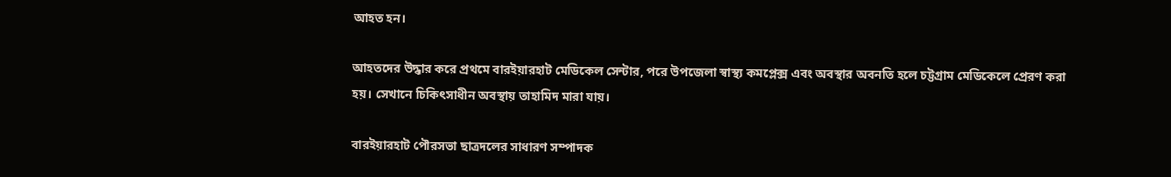আহত হন।

আহতদের উদ্ধার করে প্রথমে বারইয়ারহাট মেডিকেল সেন্টার, পরে উপজেলা স্বাস্থ্য কমপ্লেক্স এবং অবস্থার অবনতি হলে চট্টগ্রাম মেডিকেলে প্রেরণ করা হয়। সেখানে চিকিৎসাধীন অবস্থায় তাহামিদ মারা যায়।

বারইয়ারহাট পৌরসভা ছাত্রদলের সাধারণ সম্পাদক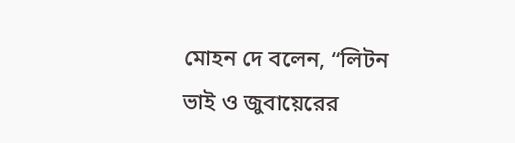মোহন দে বলেন, “লিটন ভাই ও জুবায়েরের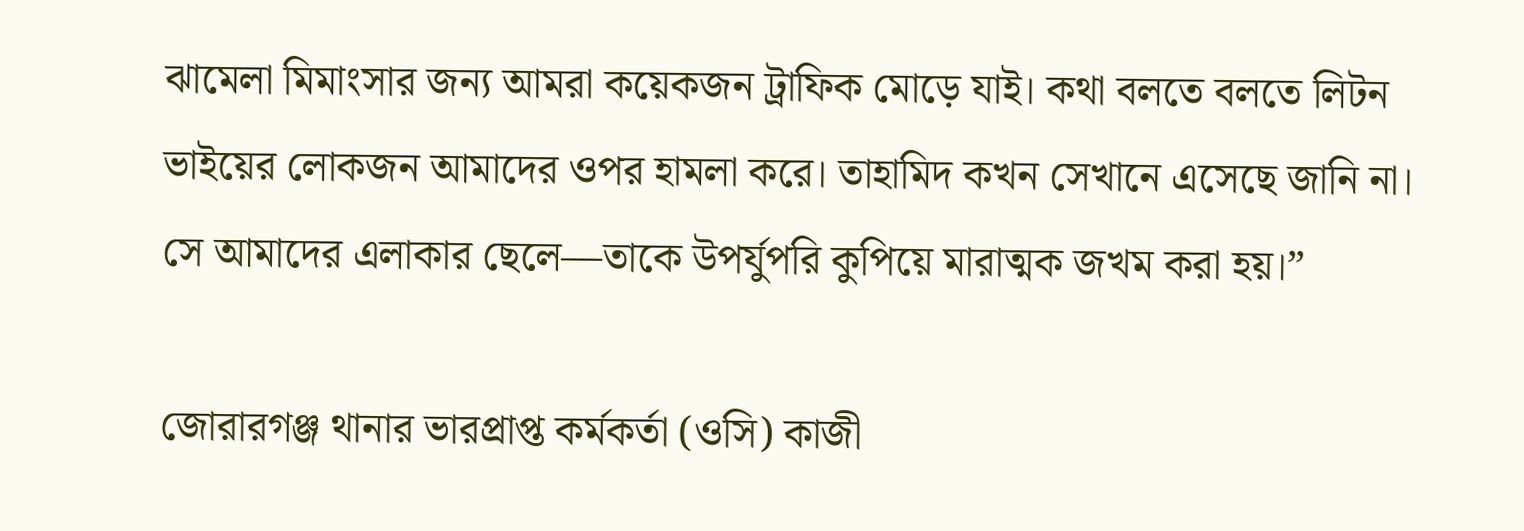ঝামেলা মিমাংসার জন্য আমরা কয়েকজন ট্রাফিক মোড়ে যাই। কথা বলতে বলতে লিটন ভাইয়ের লোকজন আমাদের ওপর হামলা করে। তাহামিদ কখন সেখানে এসেছে জানি না। সে আমাদের এলাকার ছেলে—তাকে উপর্যুপরি কুপিয়ে মারাত্মক জখম করা হয়।”

জোরারগঞ্জ থানার ভারপ্রাপ্ত কর্মকর্তা (ওসি) কাজী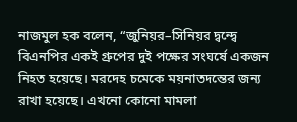নাজমুল হক বলেন, “জুনিয়র–সিনিয়র দ্বন্দ্বে বিএনপির একই গ্রুপের দুই পক্ষের সংঘর্ষে একজন নিহত হয়েছে। মরদেহ চমেকে ময়নাতদন্তের জন্য রাখা হয়েছে। এখনো কোনো মামলা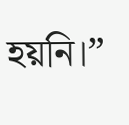হয়নি।”